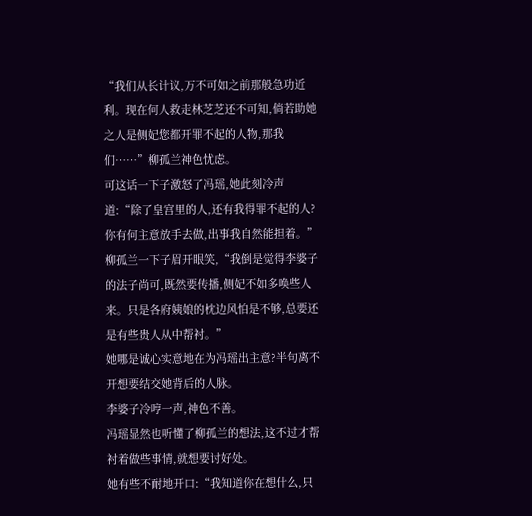“我们从长计议,万不可如之前那般急功近利。现在何人救走林芝芝还不可知,倘若助她之人是侧妃您都开罪不起的人物,那我们……”柳孤兰神色忧虑。
可这话一下子激怒了冯瑶,她此刻冷声道:“除了皇宫里的人,还有我得罪不起的人?你有何主意放手去做,出事我自然能担着。”
柳孤兰一下子眉开眼笑,“我倒是觉得李婆子的法子尚可,既然要传播,侧妃不如多唤些人来。只是各府姨娘的枕边风怕是不够,总要还是有些贵人从中帮衬。”
她哪是诚心实意地在为冯瑶出主意?半句离不开想要结交她背后的人脉。
李婆子冷哼一声,神色不善。
冯瑶显然也听懂了柳孤兰的想法,这不过才帮衬着做些事情,就想要讨好处。
她有些不耐地开口:“我知道你在想什么,只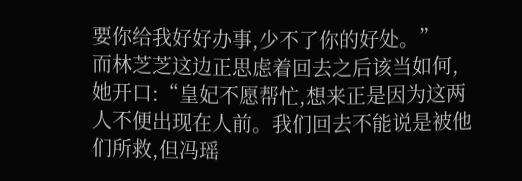要你给我好好办事,少不了你的好处。”
而林芝芝这边正思虑着回去之后该当如何,她开口:“皇妃不愿帮忙,想来正是因为这两人不便出现在人前。我们回去不能说是被他们所救,但冯瑶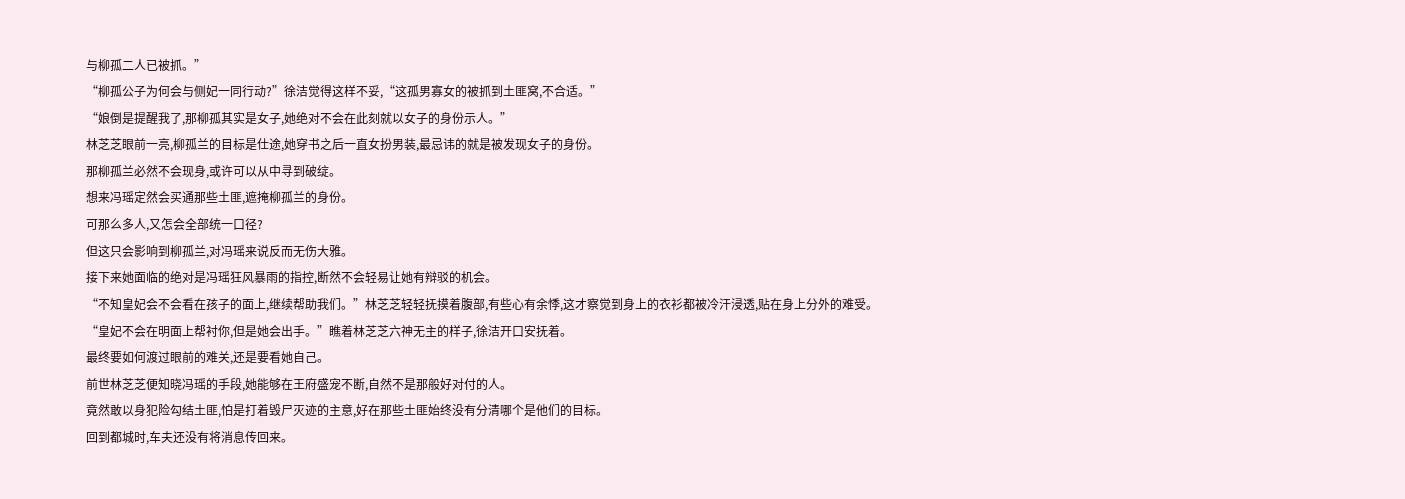与柳孤二人已被抓。”
“柳孤公子为何会与侧妃一同行动?”徐洁觉得这样不妥,“这孤男寡女的被抓到土匪窝,不合适。”
“娘倒是提醒我了,那柳孤其实是女子,她绝对不会在此刻就以女子的身份示人。”
林芝芝眼前一亮,柳孤兰的目标是仕途,她穿书之后一直女扮男装,最忌讳的就是被发现女子的身份。
那柳孤兰必然不会现身,或许可以从中寻到破绽。
想来冯瑶定然会买通那些土匪,遮掩柳孤兰的身份。
可那么多人,又怎会全部统一口径?
但这只会影响到柳孤兰,对冯瑶来说反而无伤大雅。
接下来她面临的绝对是冯瑶狂风暴雨的指控,断然不会轻易让她有辩驳的机会。
“不知皇妃会不会看在孩子的面上,继续帮助我们。”林芝芝轻轻抚摸着腹部,有些心有余悸,这才察觉到身上的衣衫都被冷汗浸透,贴在身上分外的难受。
“皇妃不会在明面上帮衬你,但是她会出手。”瞧着林芝芝六神无主的样子,徐洁开口安抚着。
最终要如何渡过眼前的难关,还是要看她自己。
前世林芝芝便知晓冯瑶的手段,她能够在王府盛宠不断,自然不是那般好对付的人。
竟然敢以身犯险勾结土匪,怕是打着毁尸灭迹的主意,好在那些土匪始终没有分清哪个是他们的目标。
回到都城时,车夫还没有将消息传回来。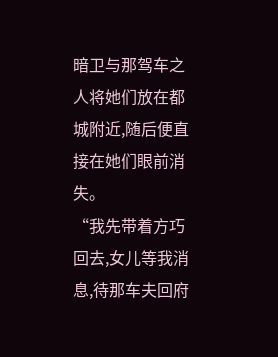暗卫与那驾车之人将她们放在都城附近,随后便直接在她们眼前消失。
“我先带着方巧回去,女儿等我消息,待那车夫回府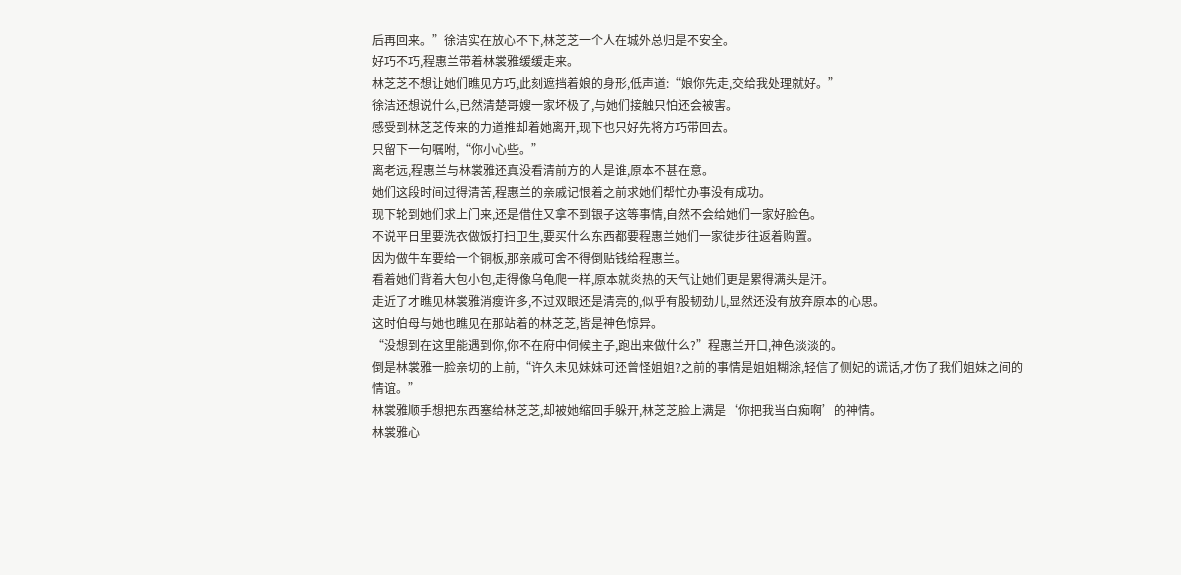后再回来。”徐洁实在放心不下,林芝芝一个人在城外总归是不安全。
好巧不巧,程惠兰带着林裳雅缓缓走来。
林芝芝不想让她们瞧见方巧,此刻遮挡着娘的身形,低声道:“娘你先走,交给我处理就好。”
徐洁还想说什么,已然清楚哥嫂一家坏极了,与她们接触只怕还会被害。
感受到林芝芝传来的力道推却着她离开,现下也只好先将方巧带回去。
只留下一句嘱咐,“你小心些。”
离老远,程惠兰与林裳雅还真没看清前方的人是谁,原本不甚在意。
她们这段时间过得清苦,程惠兰的亲戚记恨着之前求她们帮忙办事没有成功。
现下轮到她们求上门来,还是借住又拿不到银子这等事情,自然不会给她们一家好脸色。
不说平日里要洗衣做饭打扫卫生,要买什么东西都要程惠兰她们一家徒步往返着购置。
因为做牛车要给一个铜板,那亲戚可舍不得倒贴钱给程惠兰。
看着她们背着大包小包,走得像乌龟爬一样,原本就炎热的天气让她们更是累得满头是汗。
走近了才瞧见林裳雅消瘦许多,不过双眼还是清亮的,似乎有股韧劲儿,显然还没有放弃原本的心思。
这时伯母与她也瞧见在那站着的林芝芝,皆是神色惊异。
“没想到在这里能遇到你,你不在府中伺候主子,跑出来做什么?”程惠兰开口,神色淡淡的。
倒是林裳雅一脸亲切的上前,“许久未见妹妹可还曾怪姐姐?之前的事情是姐姐糊涂,轻信了侧妃的谎话,才伤了我们姐妹之间的情谊。”
林裳雅顺手想把东西塞给林芝芝,却被她缩回手躲开,林芝芝脸上满是‘你把我当白痴啊’的神情。
林裳雅心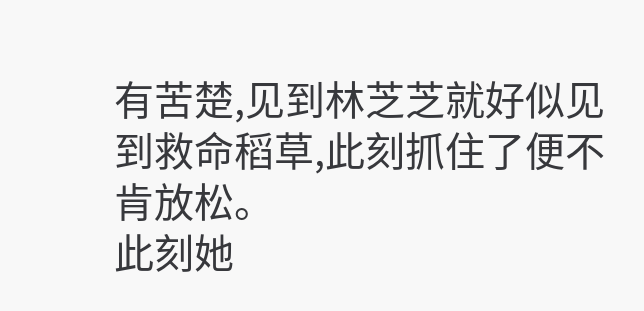有苦楚,见到林芝芝就好似见到救命稻草,此刻抓住了便不肯放松。
此刻她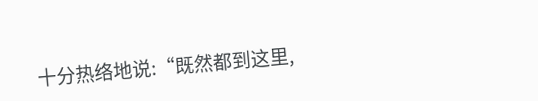十分热络地说:“既然都到这里,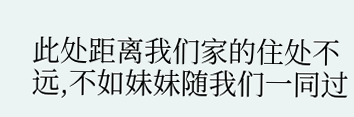此处距离我们家的住处不远,不如妹妹随我们一同过